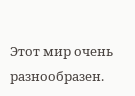Этот мир очень разнообразен.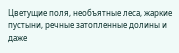Цветущие поля, необъятные леса, жаркие пустыни, речные затопленные долины и даже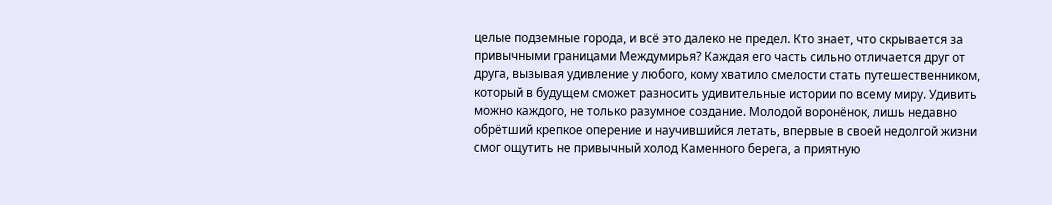целые подземные города, и всё это далеко не предел. Кто знает, что скрывается за привычными границами Междумирья? Каждая его часть сильно отличается друг от друга, вызывая удивление у любого, кому хватило смелости стать путешественником, который в будущем сможет разносить удивительные истории по всему миру. Удивить можно каждого, не только разумное создание. Молодой воронёнок, лишь недавно обрётший крепкое оперение и научившийся летать, впервые в своей недолгой жизни смог ощутить не привычный холод Каменного берега, а приятную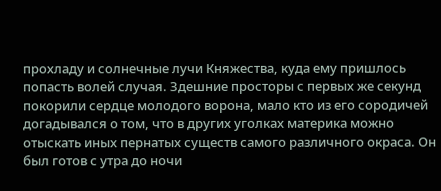прохладу и солнечные лучи Княжества, куда ему пришлось попасть волей случая. Здешние просторы с первых же секунд покорили сердце молодого ворона, мало кто из его сородичей догадывался о том, что в других уголках материка можно отыскать иных пернатых существ самого различного окраса. Он был готов с утра до ночи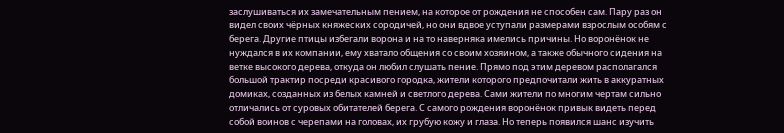заслушиваться их замечательным пением, на которое от рождения не способен сам. Пару раз он видел своих чёрных княжеских сородичей, но они вдвое уступали размерами взрослым особям с берега. Другие птицы избегали ворона и на то наверняка имелись причины. Но воронёнок не нуждался в их компании, ему хватало общения со своим хозяином, а также обычного сидения на ветке высокого дерева, откуда он любил слушать пение. Прямо под этим деревом располагался большой трактир посреди красивого городка, жители которого предпочитали жить в аккуратных домиках, созданных из белых камней и светлого дерева. Сами жители по многим чертам сильно отличались от суровых обитателей берега. С самого рождения воронёнок привык видеть перед собой воинов с черепами на головах, их грубую кожу и глаза. Но теперь появился шанс изучить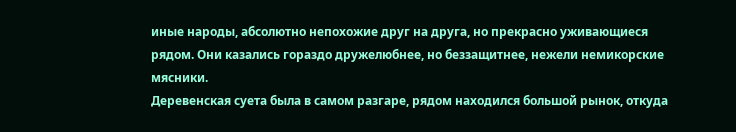иные народы, абсолютно непохожие друг на друга, но прекрасно уживающиеся рядом. Они казались гораздо дружелюбнее, но беззащитнее, нежели немикорские мясники.
Деревенская суета была в самом разгаре, рядом находился большой рынок, откуда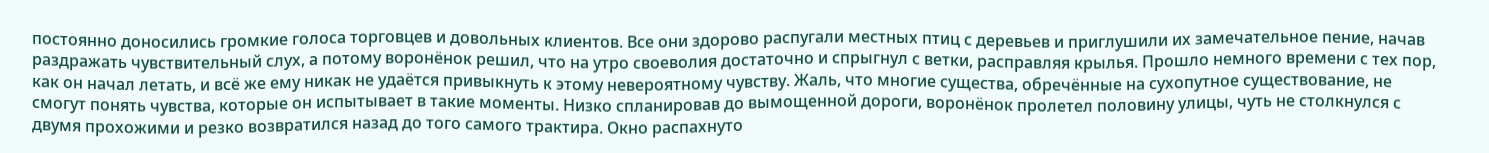постоянно доносились громкие голоса торговцев и довольных клиентов. Все они здорово распугали местных птиц с деревьев и приглушили их замечательное пение, начав раздражать чувствительный слух, а потому воронёнок решил, что на утро своеволия достаточно и спрыгнул с ветки, расправляя крылья. Прошло немного времени с тех пор, как он начал летать, и всё же ему никак не удаётся привыкнуть к этому невероятному чувству. Жаль, что многие существа, обречённые на сухопутное существование, не смогут понять чувства, которые он испытывает в такие моменты. Низко спланировав до вымощенной дороги, воронёнок пролетел половину улицы, чуть не столкнулся с двумя прохожими и резко возвратился назад до того самого трактира. Окно распахнуто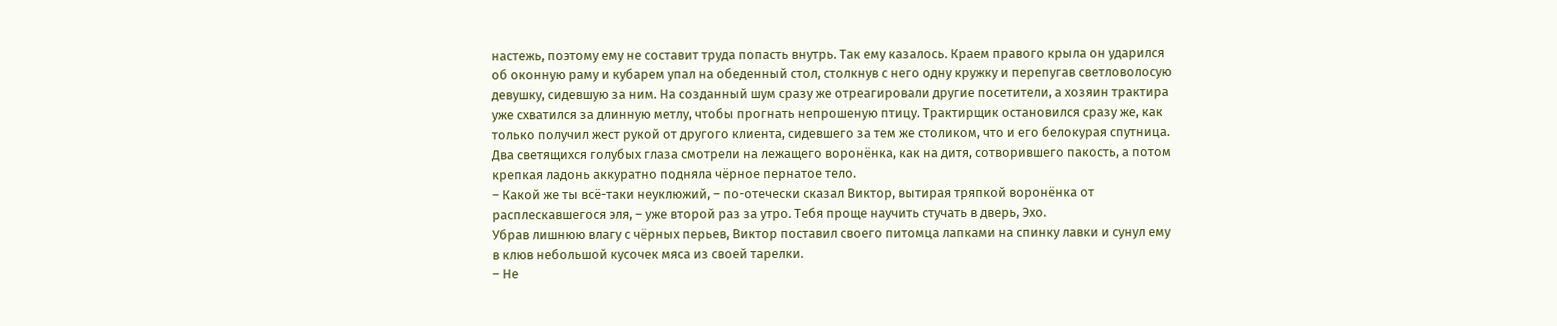настежь, поэтому ему не составит труда попасть внутрь. Так ему казалось. Краем правого крыла он ударился об оконную раму и кубарем упал на обеденный стол, столкнув с него одну кружку и перепугав светловолосую девушку, сидевшую за ним. На созданный шум сразу же отреагировали другие посетители, а хозяин трактира уже схватился за длинную метлу, чтобы прогнать непрошеную птицу. Трактирщик остановился сразу же, как только получил жест рукой от другого клиента, сидевшего за тем же столиком, что и его белокурая спутница. Два светящихся голубых глаза смотрели на лежащего воронёнка, как на дитя, сотворившего пакость, а потом крепкая ладонь аккуратно подняла чёрное пернатое тело.
– Какой же ты всё-таки неуклюжий, – по-отечески сказал Виктор, вытирая тряпкой воронёнка от расплескавшегося эля, – уже второй раз за утро. Тебя проще научить стучать в дверь, Эхо.
Убрав лишнюю влагу с чёрных перьев, Виктор поставил своего питомца лапками на спинку лавки и сунул ему в клюв небольшой кусочек мяса из своей тарелки.
– Не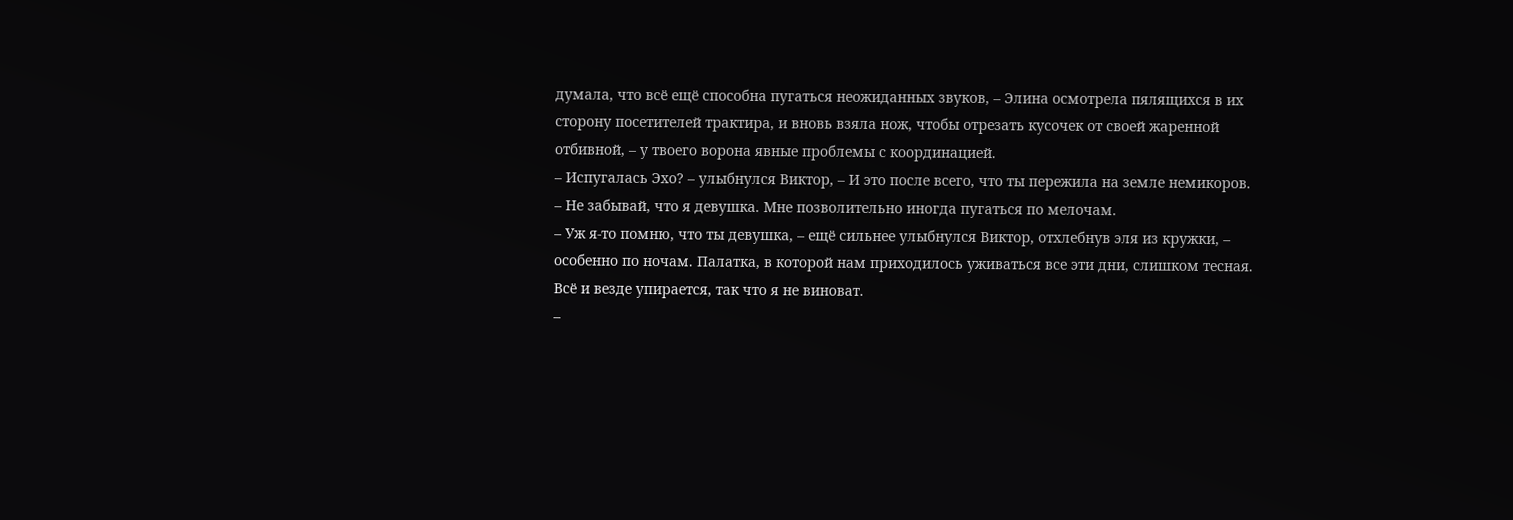думала, что всё ещё способна пугаться неожиданных звуков, – Элина осмотрела пялящихся в их сторону посетителей трактира, и вновь взяла нож, чтобы отрезать кусочек от своей жаренной отбивной, – у твоего ворона явные проблемы с координацией.
– Испугалась Эхо? – улыбнулся Виктор, – И это после всего, что ты пережила на земле немикоров.
– Не забывай, что я девушка. Мне позволительно иногда пугаться по мелочам.
– Уж я-то помню, что ты девушка, – ещё сильнее улыбнулся Виктор, отхлебнув эля из кружки, – особенно по ночам. Палатка, в которой нам приходилось уживаться все эти дни, слишком тесная. Всё и везде упирается, так что я не виноват.
–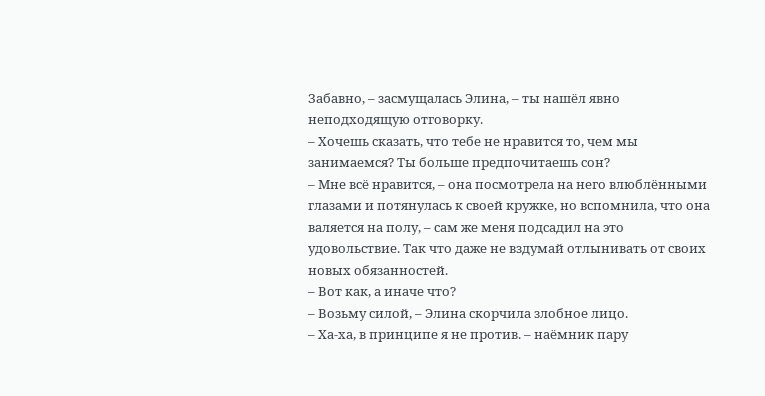Забавно, – засмущалась Элина, – ты нашёл явно неподходящую отговорку.
– Хочешь сказать, что тебе не нравится то, чем мы занимаемся? Ты больше предпочитаешь сон?
– Мне всё нравится, – она посмотрела на него влюблёнными глазами и потянулась к своей кружке, но вспомнила, что она валяется на полу, – сам же меня подсадил на это удовольствие. Так что даже не вздумай отлынивать от своих новых обязанностей.
– Вот как, а иначе что?
– Возьму силой, – Элина скорчила злобное лицо.
– Ха-ха, в принципе я не против. – наёмник пару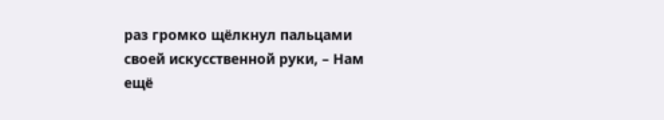раз громко щёлкнул пальцами своей искусственной руки, – Нам ещё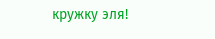кружку эля!